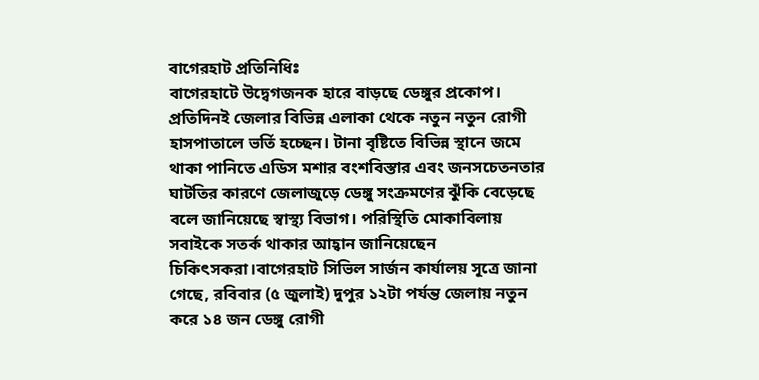বাগেরহাট প্রতিনিধিঃ
বাগেরহাটে উদ্বেগজনক হারে বাড়ছে ডেঙ্গুর প্রকোপ। প্রতিদিনই জেলার বিভিন্ন এলাকা থেকে নতুন নতুন রোগী হাসপাতালে ভর্তি হচ্ছেন। টানা বৃষ্টিতে বিভিন্ন স্থানে জমে থাকা পানিতে এডিস মশার বংশবিস্তার এবং জনসচেতনতার ঘাটতির কারণে জেলাজুড়ে ডেঙ্গু সংক্রমণের ঝুঁকি বেড়েছে বলে জানিয়েছে স্বাস্থ্য বিভাগ। পরিস্থিতি মোকাবিলায় সবাইকে সতর্ক থাকার আহ্বান জানিয়েছেন চিকিৎসকরা।বাগেরহাট সিভিল সার্জন কার্যালয় সূত্রে জানা গেছে, রবিবার (৫ জুলাই) দুপুর ১২টা পর্যন্ত জেলায় নতুন করে ১৪ জন ডেঙ্গু রোগী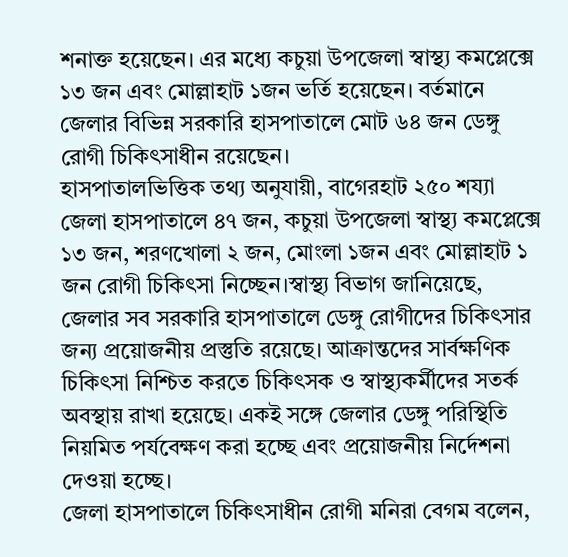শনাক্ত হয়েছেন। এর মধ্যে কচুয়া উপজেলা স্বাস্থ্য কমপ্লেক্সে ১৩ জন এবং মোল্লাহাট ১জন ভর্তি হয়েছেন। বর্তমানে জেলার বিভিন্ন সরকারি হাসপাতালে মোট ৬৪ জন ডেঙ্গু রোগী চিকিৎসাধীন রয়েছেন।
হাসপাতালভিত্তিক তথ্য অনুযায়ী, বাগেরহাট ২৫০ শয্যা জেলা হাসপাতালে ৪৭ জন, কচুয়া উপজেলা স্বাস্থ্য কমপ্লেক্সে ১৩ জন, শরণখোলা ২ জন, মোংলা ১জন এবং মোল্লাহাট ১ জন রোগী চিকিৎসা নিচ্ছেন।স্বাস্থ্য বিভাগ জানিয়েছে, জেলার সব সরকারি হাসপাতালে ডেঙ্গু রোগীদের চিকিৎসার জন্য প্রয়োজনীয় প্রস্তুতি রয়েছে। আক্রান্তদের সার্বক্ষণিক চিকিৎসা নিশ্চিত করতে চিকিৎসক ও স্বাস্থ্যকর্মীদের সতর্ক অবস্থায় রাখা হয়েছে। একই সঙ্গে জেলার ডেঙ্গু পরিস্থিতি নিয়মিত পর্যবেক্ষণ করা হচ্ছে এবং প্রয়োজনীয় নির্দেশনা দেওয়া হচ্ছে।
জেলা হাসপাতালে চিকিৎসাধীন রোগী মনিরা বেগম বলেন,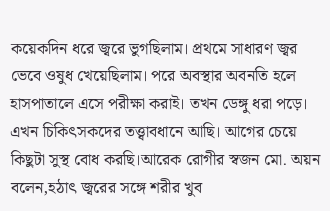কয়েকদিন ধরে জ্বরে ভুগছিলাম। প্রথমে সাধারণ জ্বর ভেবে ওষুধ খেয়েছিলাম। পরে অবস্থার অবনতি হলে হাসপাতালে এসে পরীক্ষা করাই। তখন ডেঙ্গু ধরা পড়ে। এখন চিকিৎসকদের তত্ত্বাবধানে আছি। আগের চেয়ে কিছুটা সুস্থ বোধ করছি।আরেক রোগীর স্বজন মো. অয়ন বলেন,হঠাৎ জ্বরের সঙ্গে শরীর খুব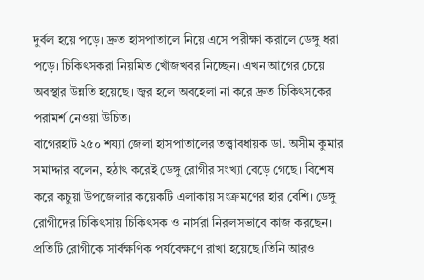দুর্বল হয়ে পড়ে। দ্রুত হাসপাতালে নিয়ে এসে পরীক্ষা করালে ডেঙ্গু ধরা পড়ে। চিকিৎসকরা নিয়মিত খোঁজখবর নিচ্ছেন। এখন আগের চেয়ে অবস্থার উন্নতি হয়েছে। জ্বর হলে অবহেলা না করে দ্রুত চিকিৎসকের পরামর্শ নেওয়া উচিত।
বাগেরহাট ২৫০ শয্যা জেলা হাসপাতালের তত্ত্বাবধায়ক ডা. অসীম কুমার সমাদ্দার বলেন, হঠাৎ করেই ডেঙ্গু রোগীর সংখ্যা বেড়ে গেছে। বিশেষ করে কচুয়া উপজেলার কয়েকটি এলাকায় সংক্রমণের হার বেশি। ডেঙ্গু রোগীদের চিকিৎসায় চিকিৎসক ও নার্সরা নিরলসভাবে কাজ করছেন। প্রতিটি রোগীকে সার্বক্ষণিক পর্যবেক্ষণে রাখা হয়েছে।তিনি আরও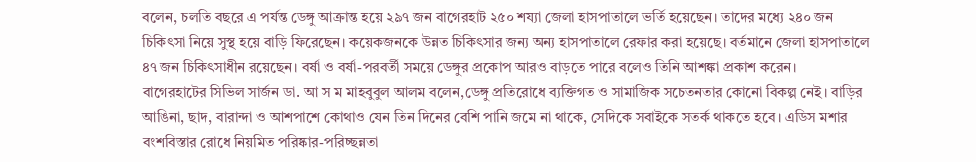বলেন, চলতি বছরে এ পর্যন্ত ডেঙ্গু আক্রান্ত হয়ে ২৯৭ জন বাগেরহাট ২৫০ শয্যা জেলা হাসপাতালে ভর্তি হয়েছেন। তাদের মধ্যে ২৪০ জন চিকিৎসা নিয়ে সুস্থ হয়ে বাড়ি ফিরেছেন। কয়েকজনকে উন্নত চিকিৎসার জন্য অন্য হাসপাতালে রেফার করা হয়েছে। বর্তমানে জেলা হাসপাতালে ৪৭ জন চিকিৎসাধীন রয়েছেন। বর্ষা ও বর্ষা-পরবর্তী সময়ে ডেঙ্গুর প্রকোপ আরও বাড়তে পারে বলেও তিনি আশঙ্কা প্রকাশ করেন।
বাগেরহাটের সিভিল সার্জন ডা. আ স ম মাহবুবুল আলম বলেন,ডেঙ্গু প্রতিরোধে ব্যক্তিগত ও সামাজিক সচেতনতার কোনো বিকল্প নেই। বাড়ির আঙিনা, ছাদ, বারান্দা ও আশপাশে কোথাও যেন তিন দিনের বেশি পানি জমে না থাকে, সেদিকে সবাইকে সতর্ক থাকতে হবে। এডিস মশার বংশবিস্তার রোধে নিয়মিত পরিষ্কার-পরিচ্ছন্নতা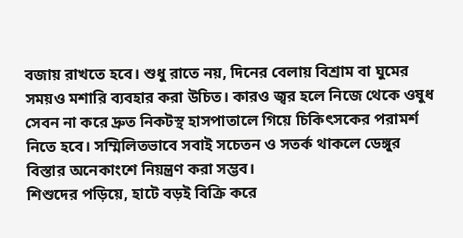বজায় রাখতে হবে। শুধু রাতে নয়, দিনের বেলায় বিশ্রাম বা ঘুমের সময়ও মশারি ব্যবহার করা উচিত। কারও জ্বর হলে নিজে থেকে ওষুধ সেবন না করে দ্রুত নিকটস্থ হাসপাতালে গিয়ে চিকিৎসকের পরামর্শ নিতে হবে। সম্মিলিতভাবে সবাই সচেতন ও সতর্ক থাকলে ডেঙ্গুর বিস্তার অনেকাংশে নিয়ন্ত্রণ করা সম্ভব।
শিশুদের পড়িয়ে, হাটে বড়ই বিক্রি করে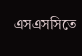এসএসসিতে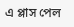এ প্লাস পেল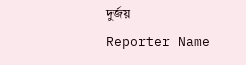দুর্জয়
Reporter Name